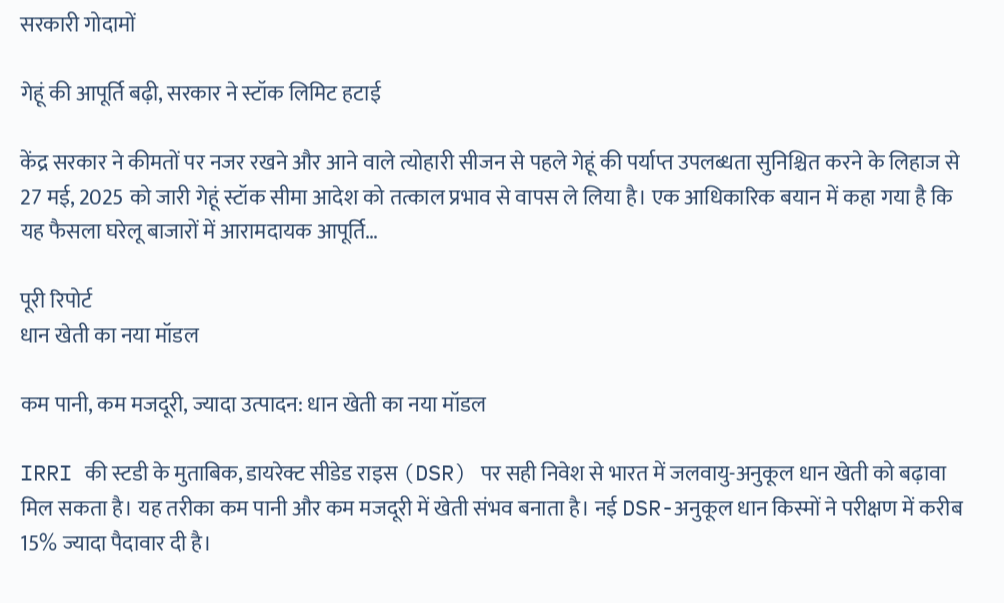सरकारी गोदामों

गेहूं की आपूर्ति बढ़ी, सरकार ने स्टॉक लिमिट हटाई

केंद्र सरकार ने कीमतों पर नजर रखने और आने वाले त्योहारी सीजन से पहले गेहूं की पर्याप्त उपलब्धता सुनिश्चित करने के लि‍हाज से 27 मई, 2025 को जारी गेहूं स्टॉक सीमा आदेश को तत्काल प्रभाव से वापस ले लिया है। एक आधिकारिक बयान में कहा गया है कि यह फैसला घरेलू बाजारों में आरामदायक आपूर्ति…

पूरी र‍िपोर्ट
धान खेती का नया मॉडल

कम पानी, कम मजदूरी, ज्यादा उत्पादन: धान खेती का नया मॉडल

IRRI की स्टडी के मुताबिक, डायरेक्ट सीडेड राइस (DSR) पर सही निवेश से भारत में जलवायु-अनुकूल धान खेती को बढ़ावा मिल सकता है। यह तरीका कम पानी और कम मजदूरी में खेती संभव बनाता है। नई DSR-अनुकूल धान किस्मों ने परीक्षण में करीब 15% ज्यादा पैदावार दी है।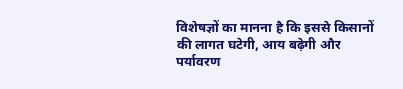विशेषज्ञों का मानना है कि इससे किसानों की लागत घटेगी, आय बढ़ेगी और पर्यावरण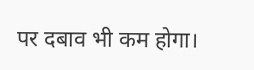पर दबाव भी कम होगा।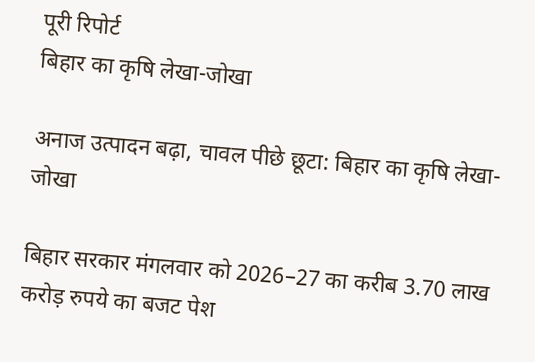पूरी र‍िपोर्ट
बिहार का कृषि लेखा-जोखा

अनाज उत्पादन बढ़ा, चावल पीछे छूटा: बिहार का कृषि लेखा-जोखा

बिहार सरकार मंगलवार को 2026–27 का करीब 3.70 लाख करोड़ रुपये का बजट पेश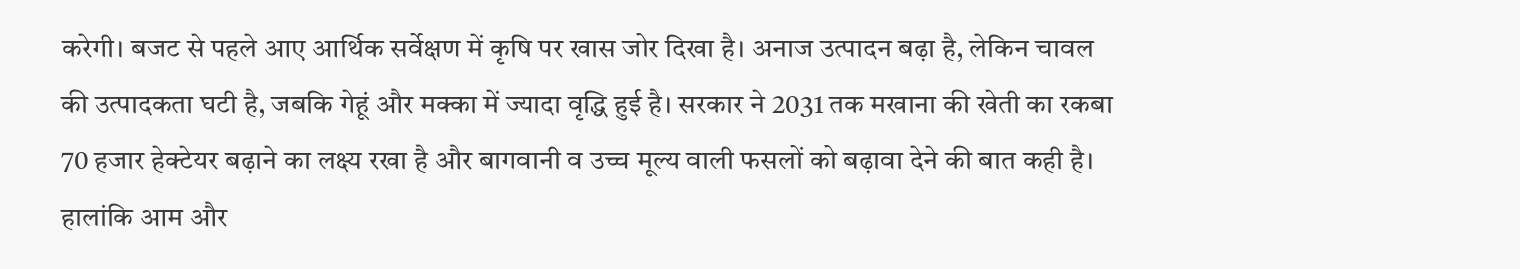करेगी। बजट से पहले आए आर्थिक सर्वेक्षण में कृषि पर खास जोर दिखा है। अनाज उत्पादन बढ़ा है, लेकिन चावल की उत्पादकता घटी है, जबकि गेहूं और मक्का में ज्यादा वृद्धि हुई है। सरकार ने 2031 तक मखाना की खेती का रकबा 70 हजार हेक्टेयर बढ़ाने का लक्ष्य रखा है और बागवानी व उच्च मूल्य वाली फसलों को बढ़ावा देने की बात कही है। हालांकि आम और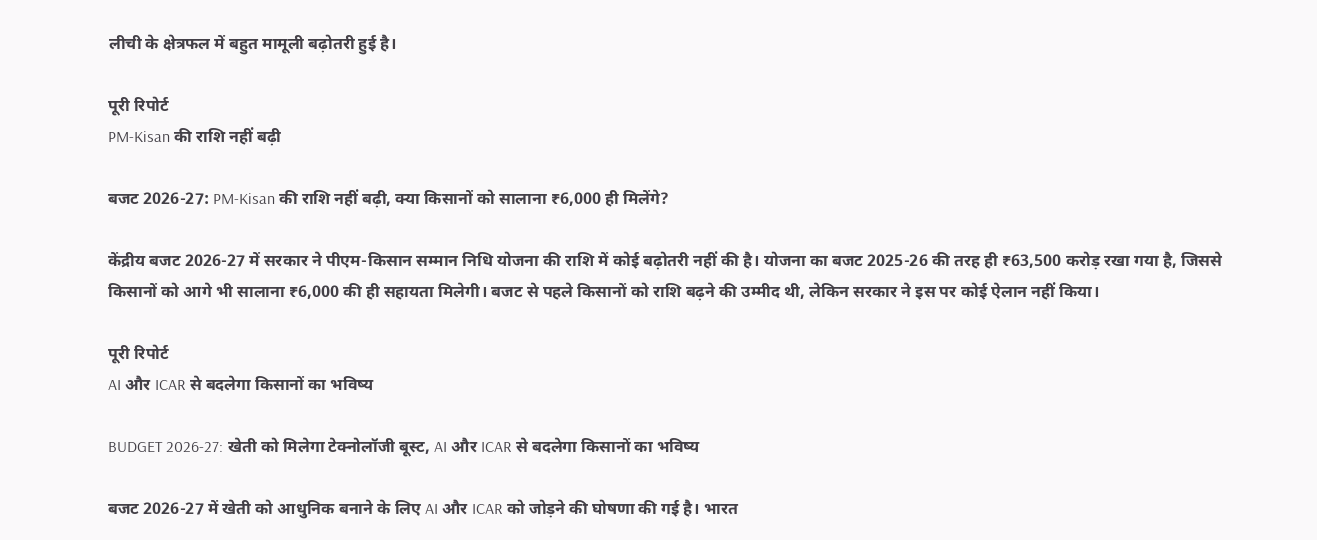लीची के क्षेत्रफल में बहुत मामूली बढ़ोतरी हुई है।

पूरी र‍िपोर्ट
PM-Kisan की राशि नहीं बढ़ी

बजट 2026-27: PM-Kisan की राशि नहीं बढ़ी, क्या किसानों को सालाना ₹6,000 ही मिलेंगे?

केंद्रीय बजट 2026-27 में सरकार ने पीएम-किसान सम्मान निधि योजना की राशि में कोई बढ़ोतरी नहीं की है। योजना का बजट 2025-26 की तरह ही ₹63,500 करोड़ रखा गया है, जिससे किसानों को आगे भी सालाना ₹6,000 की ही सहायता मिलेगी। बजट से पहले किसानों को राशि बढ़ने की उम्मीद थी, लेकिन सरकार ने इस पर कोई ऐलान नहीं किया।

पूरी र‍िपोर्ट
AI और ICAR से बदलेगा किसानों का भविष्य

BUDGET 2026-27: खेती को मिलेगा टेक्नोलॉजी बूस्ट, AI और ICAR से बदलेगा किसानों का भविष्य

बजट 2026-27 में खेती को आधुनिक बनाने के लिए AI और ICAR को जोड़ने की घोषणा की गई है। भारत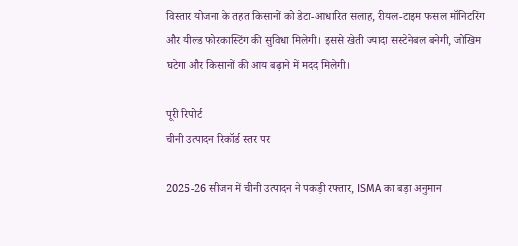विस्तार योजना के तहत किसानों को डेटा-आधारित सलाह, रीयल-टाइम फसल मॉनिटरिंग और यील्ड फोरकास्टिंग की सुविधा मिलेगी। इससे खेती ज्यादा सस्टेनेबल बनेगी, जोखिम घटेगा और किसानों की आय बढ़ाने में मदद मिलेगी।

पूरी र‍िपोर्ट
चीनी उत्पादन रिकॉर्ड स्तर पर

2025-26 सीजन में चीनी उत्पादन ने पकड़ी रफ्तार, ISMA का बड़ा अनुमान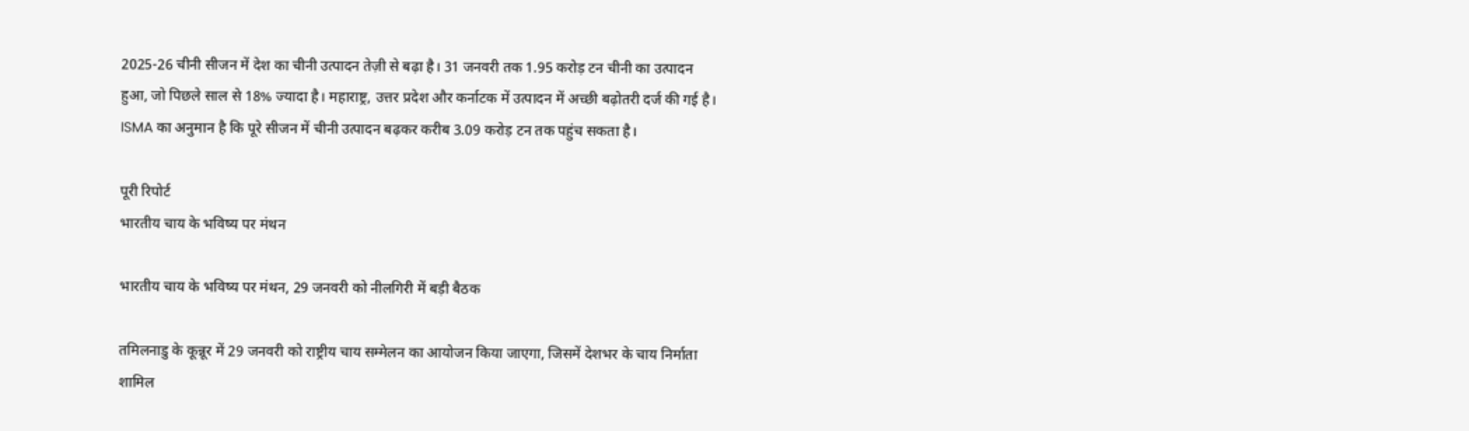2025-26 चीनी सीजन में देश का चीनी उत्पादन तेज़ी से बढ़ा है। 31 जनवरी तक 1.95 करोड़ टन चीनी का उत्पादन हुआ, जो पिछले साल से 18% ज्यादा है। महाराष्ट्र, उत्तर प्रदेश और कर्नाटक में उत्पादन में अच्छी बढ़ोतरी दर्ज की गई है। ISMA का अनुमान है कि पूरे सीजन में चीनी उत्पादन बढ़कर करीब 3.09 करोड़ टन तक पहुंच सकता है।

पूरी र‍िपोर्ट
भारतीय चाय के भविष्य पर मंथन

भारतीय चाय के भविष्य पर मंथन, 29 जनवरी को नीलगिरी में बड़ी बैठक

तमिलनाडु के कून्नूर में 29 जनवरी को राष्ट्रीय चाय सम्मेलन का आयोजन किया जाएगा, जिसमें देशभर के चाय निर्माता शामिल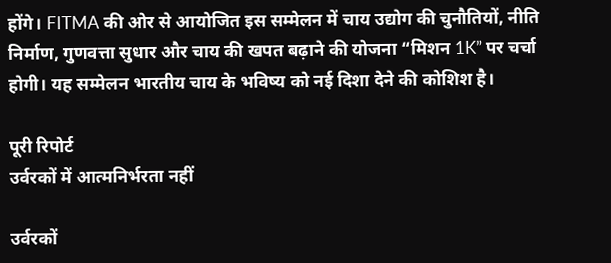होंगे। FITMA की ओर से आयोजित इस सम्मेलन में चाय उद्योग की चुनौतियों, नीति निर्माण, गुणवत्ता सुधार और चाय की खपत बढ़ाने की योजना “मिशन 1K” पर चर्चा होगी। यह सम्मेलन भारतीय चाय के भविष्य को नई दिशा देने की कोशिश है।

पूरी र‍िपोर्ट
उर्वरकों में आत्मनिर्भरता नहीं

उर्वरकों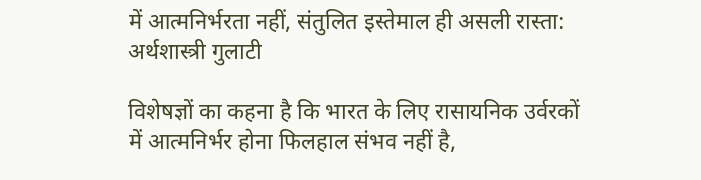में आत्मनिर्भरता नहीं, संतुलित इस्तेमाल ही असली रास्ता: अर्थशास्त्री गुलाटी

विशेषज्ञों का कहना है कि भारत के लिए रासायनिक उर्वरकों में आत्मनिर्भर होना फिलहाल संभव नहीं है,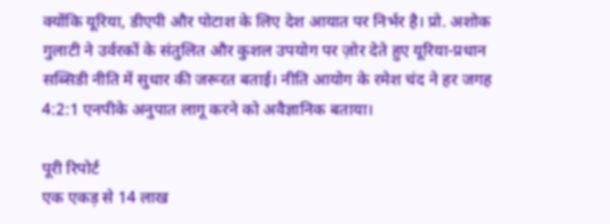क्योंकि यूरिया, डीएपी और पोटाश के लिए देश आयात पर निर्भर है। प्रो. अशोक गुलाटी ने उर्वरकों के संतुलित और कुशल उपयोग पर ज़ोर देते हुए यूरिया-प्रधान सब्सिडी नीति में सुधार की जरूरत बताई। नीति आयोग के रमेश चंद ने हर जगह 4:2:1 एनपीके अनुपात लागू करने को अवैज्ञानिक बताया।

पूरी र‍िपोर्ट
एक एकड़ से 14 लाख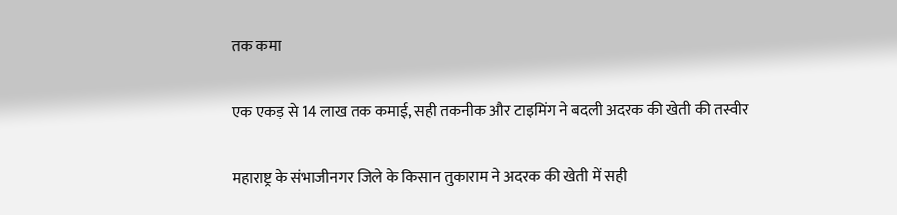तक कमा

एक एकड़ से 14 लाख तक कमाई, सही तकनीक और टाइमिंग ने बदली अदरक की खेती की तस्वीर

महाराष्ट्र के संभाजीनगर जिले के किसान तुकाराम ने अदरक की खेती में सही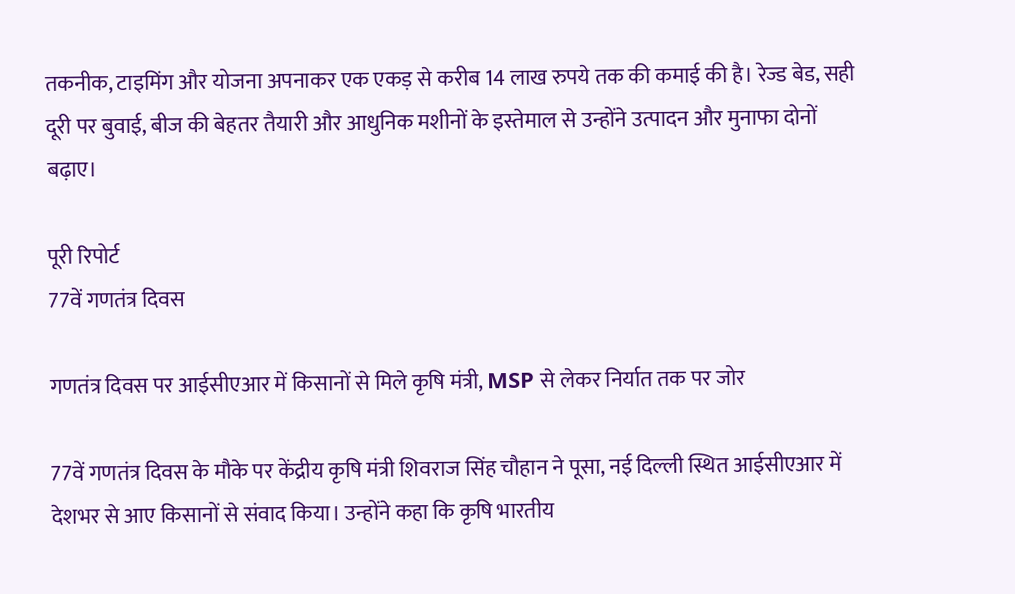तकनीक, टाइमिंग और योजना अपनाकर एक एकड़ से करीब 14 लाख रुपये तक की कमाई की है। रेज्ड बेड, सही दूरी पर बुवाई, बीज की बेहतर तैयारी और आधुनिक मशीनों के इस्तेमाल से उन्होंने उत्पादन और मुनाफा दोनों बढ़ाए।

पूरी र‍िपोर्ट
77वें गणतंत्र दिवस

गणतंत्र दिवस पर आईसीएआर में किसानों से मिले कृषि मंत्री, MSP से लेकर निर्यात तक पर जोर

77वें गणतंत्र दिवस के मौके पर केंद्रीय कृषि मंत्री शिवराज सिंह चौहान ने पूसा, नई दिल्ली स्थित आईसीएआर में देशभर से आए किसानों से संवाद किया। उन्होंने कहा कि कृषि भारतीय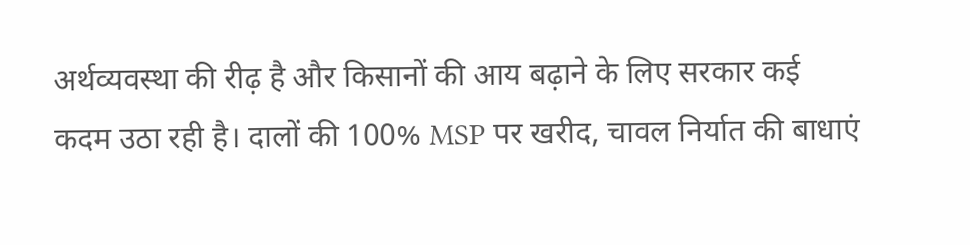अर्थव्यवस्था की रीढ़ है और किसानों की आय बढ़ाने के लिए सरकार कई कदम उठा रही है। दालों की 100% MSP पर खरीद, चावल निर्यात की बाधाएं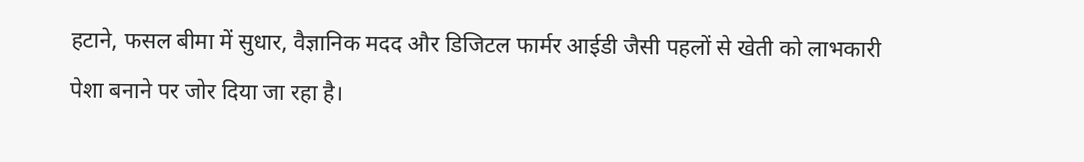हटाने, फसल बीमा में सुधार, वैज्ञानिक मदद और डिजिटल फार्मर आईडी जैसी पहलों से खेती को लाभकारी पेशा बनाने पर जोर दिया जा रहा है।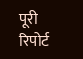पूरी र‍िपोर्ट